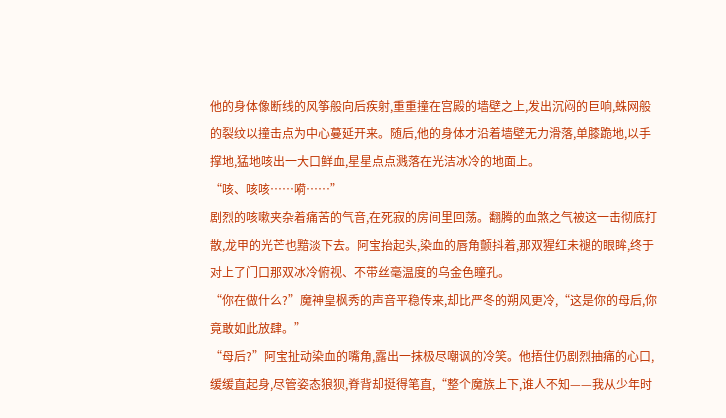他的身体像断线的风筝般向后疾射,重重撞在宫殿的墙壁之上,发出沉闷的巨响,蛛网般的裂纹以撞击点为中心蔓延开来。随后,他的身体才沿着墙壁无力滑落,单膝跪地,以手撑地,猛地咳出一大口鲜血,星星点点溅落在光洁冰冷的地面上。
“咳、咳咳……嗬……”
剧烈的咳嗽夹杂着痛苦的气音,在死寂的房间里回荡。翻腾的血煞之气被这一击彻底打散,龙甲的光芒也黯淡下去。阿宝抬起头,染血的唇角颤抖着,那双猩红未褪的眼眸,终于对上了门口那双冰冷俯视、不带丝毫温度的乌金色瞳孔。
“你在做什么?”魔神皇枫秀的声音平稳传来,却比严冬的朔风更冷,“这是你的母后,你竟敢如此放肆。”
“母后?”阿宝扯动染血的嘴角,露出一抹极尽嘲讽的冷笑。他捂住仍剧烈抽痛的心口,缓缓直起身,尽管姿态狼狈,脊背却挺得笔直,“整个魔族上下,谁人不知——我从少年时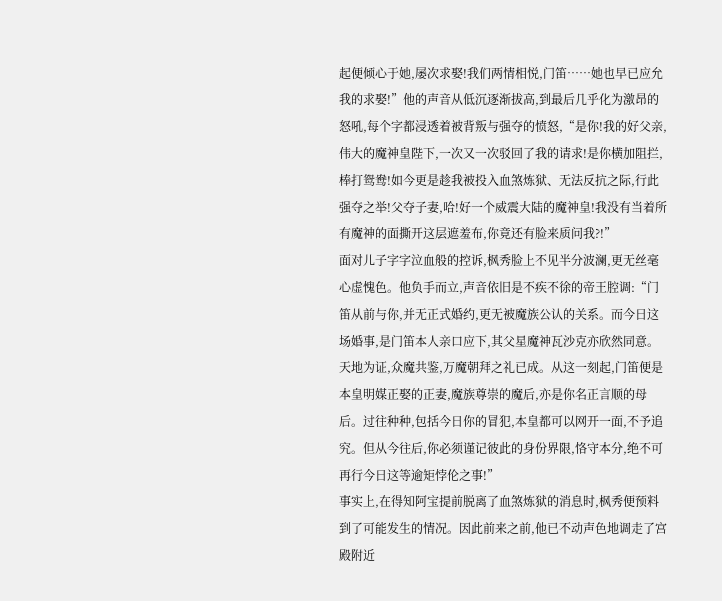起便倾心于她,屡次求娶!我们两情相悦,门笛……她也早已应允我的求娶!”他的声音从低沉逐渐拔高,到最后几乎化为激昂的怒吼,每个字都浸透着被背叛与强夺的愤怒,“是你!我的好父亲,伟大的魔神皇陛下,一次又一次驳回了我的请求!是你横加阻拦,棒打鸳鸯!如今更是趁我被投入血煞炼狱、无法反抗之际,行此强夺之举!父夺子妻,哈!好一个威震大陆的魔神皇!我没有当着所有魔神的面撕开这层遮羞布,你竟还有脸来质问我?!”
面对儿子字字泣血般的控诉,枫秀脸上不见半分波澜,更无丝毫心虚愧色。他负手而立,声音依旧是不疾不徐的帝王腔调:“门笛从前与你,并无正式婚约,更无被魔族公认的关系。而今日这场婚事,是门笛本人亲口应下,其父星魔神瓦沙克亦欣然同意。天地为证,众魔共鉴,万魔朝拜之礼已成。从这一刻起,门笛便是本皇明媒正娶的正妻,魔族尊崇的魔后,亦是你名正言顺的母后。过往种种,包括今日你的冒犯,本皇都可以网开一面,不予追究。但从今往后,你必须谨记彼此的身份界限,恪守本分,绝不可再行今日这等逾矩悖伦之事!”
事实上,在得知阿宝提前脱离了血煞炼狱的消息时,枫秀便预料到了可能发生的情况。因此前来之前,他已不动声色地调走了宫殿附近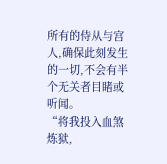所有的侍从与宫人,确保此刻发生的一切,不会有半个无关者目睹或听闻。
“将我投入血煞炼狱,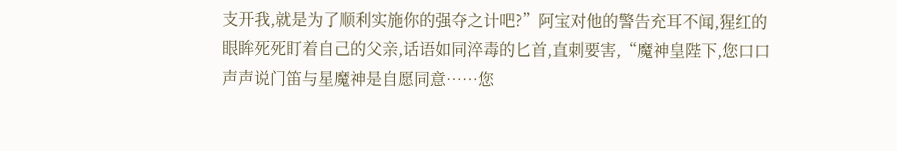支开我,就是为了顺利实施你的强夺之计吧?”阿宝对他的警告充耳不闻,猩红的眼眸死死盯着自己的父亲,话语如同淬毒的匕首,直刺要害,“魔神皇陛下,您口口声声说门笛与星魔神是自愿同意……您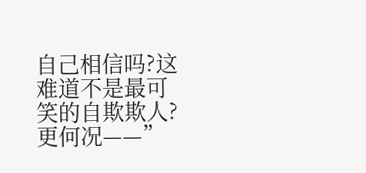自己相信吗?这难道不是最可笑的自欺欺人?更何况——”